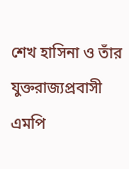শেখ হাসিনা ও তাঁর যুক্তরাজ্যপ্রবাসী এমপি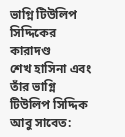ভাগ্নি টিউলিপ সিদ্দিকের কারাদণ্ড
শেখ হাসিনা এবং তাঁর ভাগ্নি টিউলিপ সিদ্দিক
আবু সাবেত: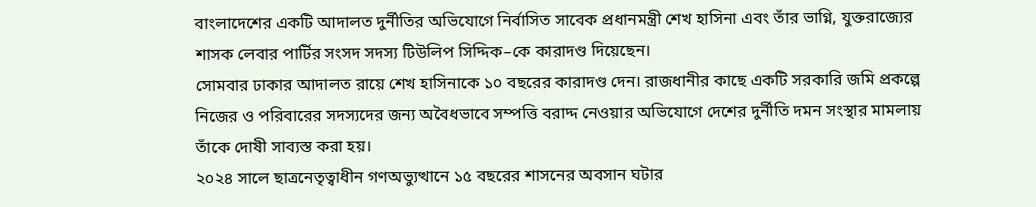বাংলাদেশের একটি আদালত দুর্নীতির অভিযোগে নির্বাসিত সাবেক প্রধানমন্ত্রী শেখ হাসিনা এবং তাঁর ভাগ্নি, যুক্তরাজ্যের শাসক লেবার পার্টির সংসদ সদস্য টিউলিপ সিদ্দিক–কে কারাদণ্ড দিয়েছেন।
সোমবার ঢাকার আদালত রায়ে শেখ হাসিনাকে ১০ বছরের কারাদণ্ড দেন। রাজধানীর কাছে একটি সরকারি জমি প্রকল্পে নিজের ও পরিবারের সদস্যদের জন্য অবৈধভাবে সম্পত্তি বরাদ্দ নেওয়ার অভিযোগে দেশের দুর্নীতি দমন সংস্থার মামলায় তাঁকে দোষী সাব্যস্ত করা হয়।
২০২৪ সালে ছাত্রনেতৃত্বাধীন গণঅভ্যুত্থানে ১৫ বছরের শাসনের অবসান ঘটার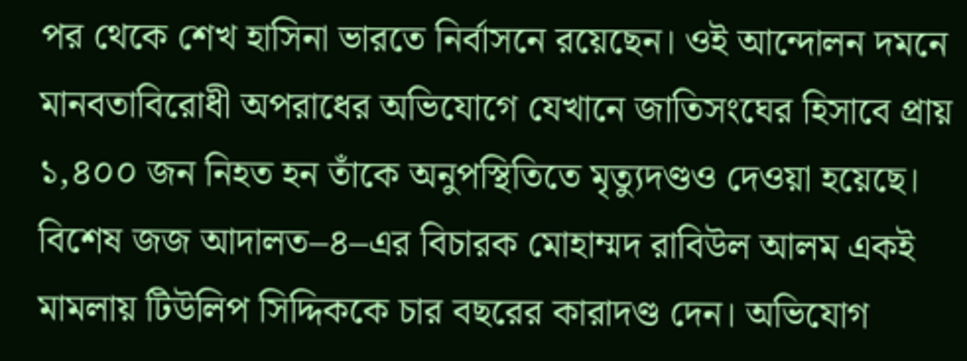পর থেকে শেখ হাসিনা ভারতে নির্বাসনে রয়েছেন। ওই আন্দোলন দমনে মানবতাবিরোধী অপরাধের অভিযোগে যেখানে জাতিসংঘের হিসাবে প্রায় ১,৪০০ জন নিহত হন তাঁকে অনুপস্থিতিতে মৃত্যুদণ্ডও দেওয়া হয়েছে।
বিশেষ জজ আদালত–৪–এর বিচারক মোহাম্মদ রাবিউল আলম একই মামলায় টিউলিপ সিদ্দিককে চার বছরের কারাদণ্ড দেন। অভিযোগ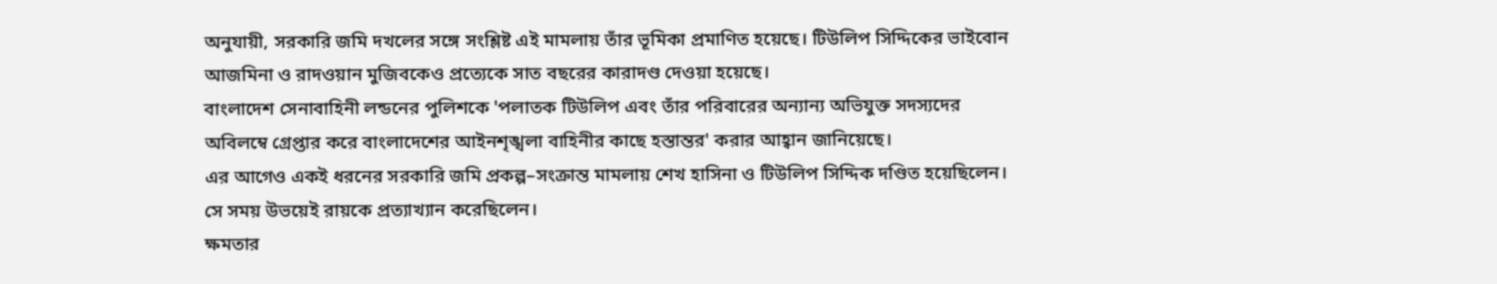অনুযায়ী, সরকারি জমি দখলের সঙ্গে সংশ্লিষ্ট এই মামলায় তাঁর ভূমিকা প্রমাণিত হয়েছে। টিউলিপ সিদ্দিকের ভাইবোন আজমিনা ও রাদওয়ান মুজিবকেও প্রত্যেকে সাত বছরের কারাদণ্ড দেওয়া হয়েছে।
বাংলাদেশ সেনাবাহিনী লন্ডনের পুলিশকে 'পলাতক টিউলিপ এবং তাঁর পরিবারের অন্যান্য অভিযুক্ত সদস্যদের অবিলম্বে গ্রেপ্তার করে বাংলাদেশের আইনশৃঙ্খলা বাহিনীর কাছে হস্তান্তর' করার আহ্বান জানিয়েছে।
এর আগেও একই ধরনের সরকারি জমি প্রকল্প–সংক্রান্ত মামলায় শেখ হাসিনা ও টিউলিপ সিদ্দিক দণ্ডিত হয়েছিলেন। সে সময় উভয়েই রায়কে প্রত্যাখ্যান করেছিলেন।
ক্ষমতার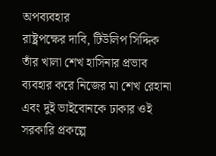অপব্যবহার
রাষ্ট্রপক্ষের দাবি, টিউলিপ সিদ্দিক তাঁর খালা শেখ হাসিনার প্রভাব ব্যবহার করে নিজের মা শেখ রেহানা এবং দুই ভাইবোনকে ঢাকার ওই সরকারি প্রকল্পে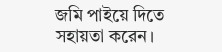জমি পাইয়ে দিতে সহায়তা করেন।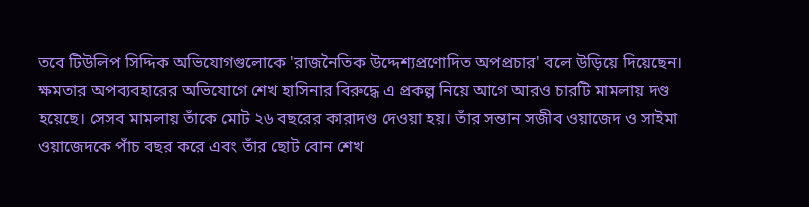তবে টিউলিপ সিদ্দিক অভিযোগগুলোকে 'রাজনৈতিক উদ্দেশ্যপ্রণোদিত অপপ্রচার' বলে উড়িয়ে দিয়েছেন।
ক্ষমতার অপব্যবহারের অভিযোগে শেখ হাসিনার বিরুদ্ধে এ প্রকল্প নিয়ে আগে আরও চারটি মামলায় দণ্ড হয়েছে। সেসব মামলায় তাঁকে মোট ২৬ বছরের কারাদণ্ড দেওয়া হয়। তাঁর সন্তান সজীব ওয়াজেদ ও সাইমা ওয়াজেদকে পাঁচ বছর করে এবং তাঁর ছোট বোন শেখ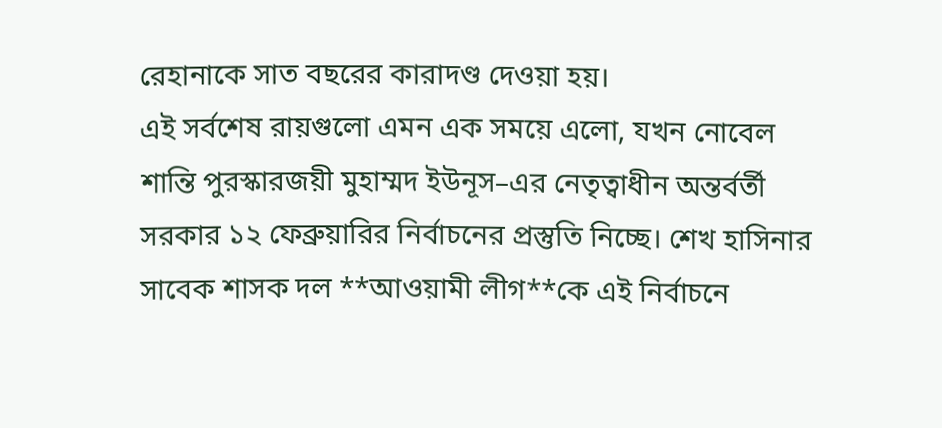রেহানাকে সাত বছরের কারাদণ্ড দেওয়া হয়।
এই সর্বশেষ রায়গুলো এমন এক সময়ে এলো, যখন নোবেল শান্তি পুরস্কারজয়ী মুহাম্মদ ইউনূস–এর নেতৃত্বাধীন অন্তর্বর্তী সরকার ১২ ফেব্রুয়ারির নির্বাচনের প্রস্তুতি নিচ্ছে। শেখ হাসিনার সাবেক শাসক দল **আওয়ামী লীগ**কে এই নির্বাচনে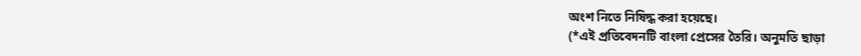অংশ নিতে নিষিদ্ধ করা হয়েছে।
(*এই প্রতিবেদনটি বাংলা প্রেসের তৈরি। অনুমতি ছাড়া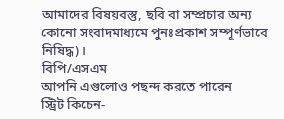আমাদের বিষয়বস্তু, ছবি বা সম্প্রচার অন্য কোনো সংবাদমাধ্যমে পুনঃপ্রকাশ সম্পূর্ণভাবে নিষিদ্ধ)।
বিপি/এসএম
আপনি এগুলোও পছন্দ করতে পারেন
স্ট্রিট কিচেন-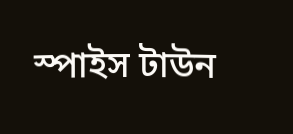স্পাইস টাউন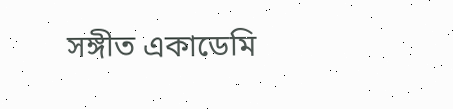সঙ্গীত একাডেমি